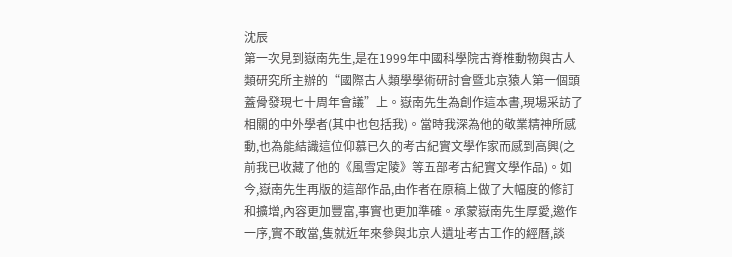沈辰
第一次見到嶽南先生,是在1999年中國科學院古脊椎動物與古人類研究所主辦的“國際古人類學學術研討會暨北京猿人第一個頭蓋骨發現七十周年會議”上。嶽南先生為創作這本書,現場采訪了相關的中外學者(其中也包括我)。當時我深為他的敬業精神所感動,也為能結識這位仰慕已久的考古紀實文學作家而感到高興(之前我已收藏了他的《風雪定陵》等五部考古紀實文學作品)。如今,嶽南先生再版的這部作品,由作者在原稿上做了大幅度的修訂和擴增,內容更加豐富,事實也更加準確。承蒙嶽南先生厚愛,邀作一序,實不敢當,隻就近年來參與北京人遺址考古工作的經曆,談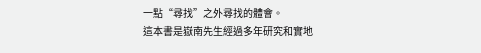一點“尋找”之外尋找的體會。
這本書是嶽南先生經過多年研究和實地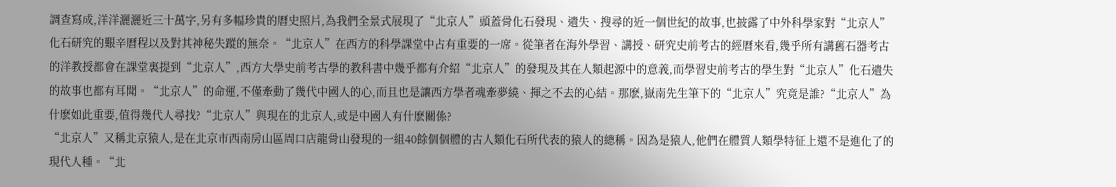調查寫成,洋洋灑灑近三十萬字,另有多幅珍貴的曆史照片,為我們全景式展現了“北京人”頭蓋骨化石發現、遺失、搜尋的近一個世紀的故事,也披露了中外科學家對“北京人”化石研究的艱辛曆程以及對其神秘失蹤的無奈。“北京人”在西方的科學課堂中占有重要的一席。從筆者在海外學習、講授、研究史前考古的經曆來看,幾乎所有講舊石器考古的洋教授都會在課堂裏提到“北京人”,西方大學史前考古學的教科書中幾乎都有介紹“北京人”的發現及其在人類起源中的意義,而學習史前考古的學生對“北京人”化石遺失的故事也都有耳聞。“北京人”的命運,不僅牽動了幾代中國人的心,而且也是讓西方學者魂牽夢繞、揮之不去的心結。那麽,嶽南先生筆下的“北京人”究竟是誰?“北京人”為什麽如此重要,值得幾代人尋找?“北京人”與現在的北京人,或是中國人有什麽關係?
“北京人”又稱北京猿人,是在北京市西南房山區周口店龍骨山發現的一組40餘個個體的古人類化石所代表的猿人的總稱。因為是猿人,他們在體質人類學特征上還不是進化了的現代人種。“北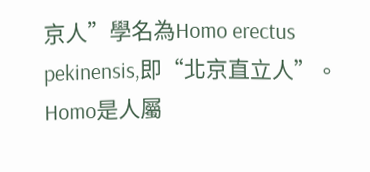京人”學名為Homo erectus pekinensis,即“北京直立人”。Homo是人屬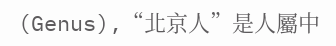(Genus),“北京人”是人屬中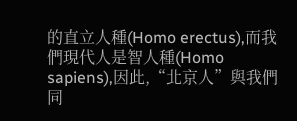的直立人種(Homo erectus),而我們現代人是智人種(Homo sapiens),因此,“北京人”與我們同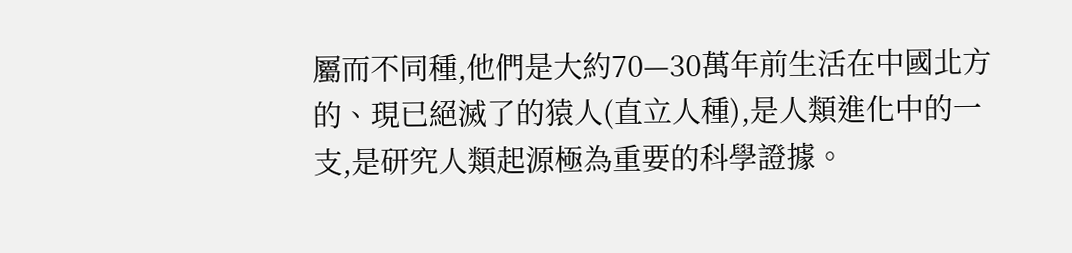屬而不同種,他們是大約70—30萬年前生活在中國北方的、現已絕滅了的猿人(直立人種),是人類進化中的一支,是研究人類起源極為重要的科學證據。